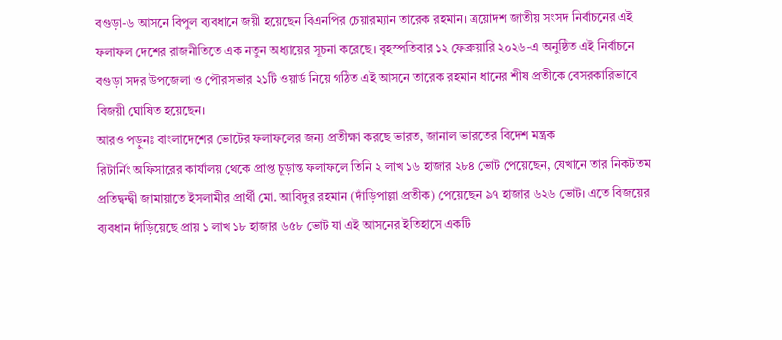বগুড়া-৬ আসনে বিপুল ব্যবধানে জয়ী হয়েছেন বিএনপির চেয়ারম্যান তারেক রহমান। ত্রয়োদশ জাতীয় সংসদ নির্বাচনের এই ফলাফল দেশের রাজনীতিতে এক নতুন অধ্যায়ের সূচনা করেছে। বৃহস্পতিবার ১২ ফেব্রুয়ারি ২০২৬-এ অনুষ্ঠিত এই নির্বাচনে বগুড়া সদর উপজেলা ও পৌরসভার ২১টি ওয়ার্ড নিয়ে গঠিত এই আসনে তারেক রহমান ধানের শীষ প্রতীকে বেসরকারিভাবে বিজয়ী ঘোষিত হয়েছেন।
আরও পড়ুনঃ বাংলাদেশের ভোটের ফলাফলের জন্য প্রতীক্ষা করছে ভারত, জানাল ভারতের বিদেশ মন্ত্রক
রিটার্নিং অফিসারের কার্যালয় থেকে প্রাপ্ত চূড়ান্ত ফলাফলে তিনি ২ লাখ ১৬ হাজার ২৮৪ ভোট পেয়েছেন, যেখানে তার নিকটতম প্রতিদ্বন্দ্বী জামায়াতে ইসলামীর প্রার্থী মো. আবিদুর রহমান (দাঁড়িপাল্লা প্রতীক) পেয়েছেন ৯৭ হাজার ৬২৬ ভোট। এতে বিজয়ের ব্যবধান দাঁড়িয়েছে প্রায় ১ লাখ ১৮ হাজার ৬৫৮ ভোট যা এই আসনের ইতিহাসে একটি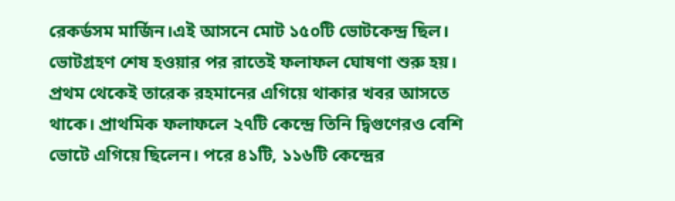রেকর্ডসম মার্জিন।এই আসনে মোট ১৫০টি ভোটকেন্দ্র ছিল।
ভোটগ্রহণ শেষ হওয়ার পর রাতেই ফলাফল ঘোষণা শুরু হয়। প্রথম থেকেই তারেক রহমানের এগিয়ে থাকার খবর আসতে থাকে। প্রাথমিক ফলাফলে ২৭টি কেন্দ্রে তিনি দ্বিগুণেরও বেশি ভোটে এগিয়ে ছিলেন। পরে ৪১টি, ১১৬টি কেন্দ্রের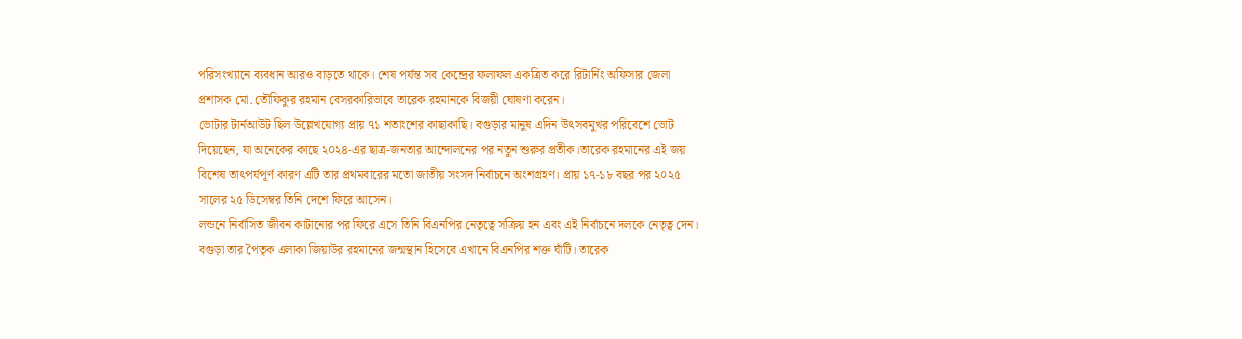পরিসংখ্যানে ব্যবধান আরও বাড়তে থাকে। শেষ পর্যন্ত সব কেন্দ্রের ফলাফল একত্রিত করে রিটার্নিং অফিসার জেলা প্রশাসক মো. তৌফিকুর রহমান বেসরকারিভাবে তারেক রহমানকে বিজয়ী ঘোষণা করেন।
ভোটার টার্নআউট ছিল উল্লেখযোগ্য প্রায় ৭১ শতাংশের কাছাকাছি। বগুড়ার মানুষ এদিন উৎসবমুখর পরিবেশে ভোট দিয়েছেন, যা অনেকের কাছে ২০২৪-এর ছাত্র-জনতার আন্দোলনের পর নতুন শুরুর প্রতীক।তারেক রহমানের এই জয় বিশেষ তাৎপর্যপূর্ণ কারণ এটি তার প্রথমবারের মতো জাতীয় সংসদ নির্বাচনে অংশগ্রহণ। প্রায় ১৭-১৮ বছর পর ২০২৫ সালের ২৫ ডিসেম্বর তিনি দেশে ফিরে আসেন।
লন্ডনে নির্বাসিত জীবন কাটানোর পর ফিরে এসে তিনি বিএনপির নেতৃত্বে সক্রিয় হন এবং এই নির্বাচনে দলকে নেতৃত্ব দেন। বগুড়া তার পৈতৃক এলাকা জিয়াউর রহমানের জন্মস্থান হিসেবে এখানে বিএনপির শক্ত ঘাঁটি। তারেক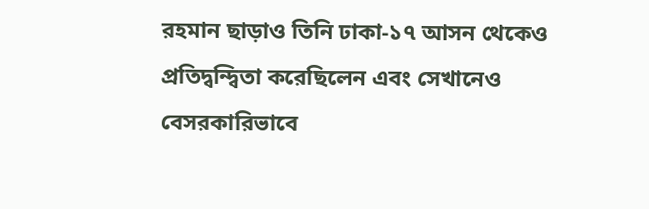রহমান ছাড়াও তিনি ঢাকা-১৭ আসন থেকেও প্রতিদ্বন্দ্বিতা করেছিলেন এবং সেখানেও বেসরকারিভাবে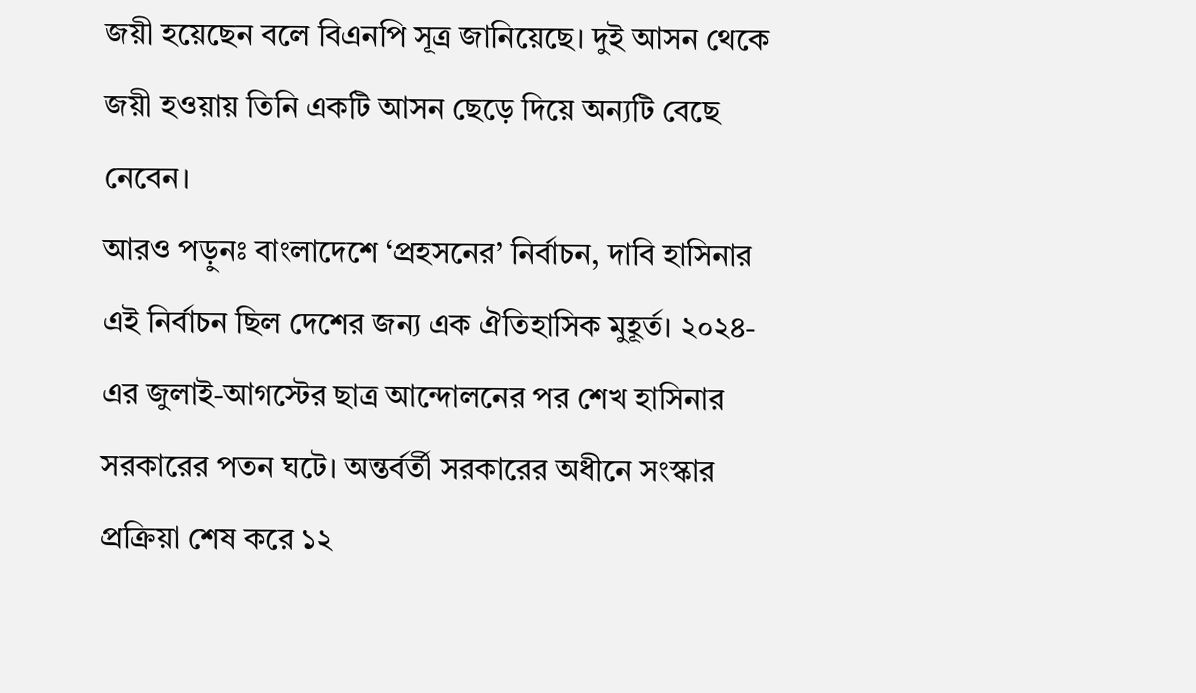জয়ী হয়েছেন বলে বিএনপি সূত্র জানিয়েছে। দুই আসন থেকে জয়ী হওয়ায় তিনি একটি আসন ছেড়ে দিয়ে অন্যটি বেছে নেবেন।
আরও পড়ুনঃ বাংলাদেশে ‘প্রহসনের’ নির্বাচন, দাবি হাসিনার
এই নির্বাচন ছিল দেশের জন্য এক ঐতিহাসিক মুহূর্ত। ২০২৪-এর জুলাই-আগস্টের ছাত্র আন্দোলনের পর শেখ হাসিনার সরকারের পতন ঘটে। অন্তর্বর্তী সরকারের অধীনে সংস্কার প্রক্রিয়া শেষ করে ১২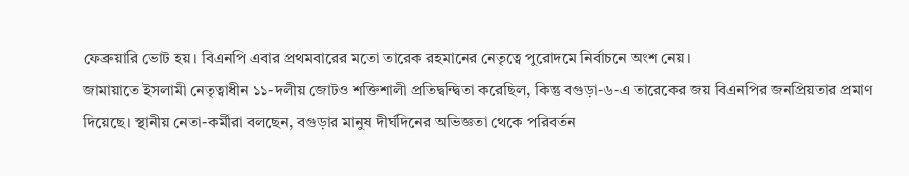ফেব্রুয়ারি ভোট হয়। বিএনপি এবার প্রথমবারের মতো তারেক রহমানের নেতৃত্বে পুরোদমে নির্বাচনে অংশ নেয়।
জামায়াতে ইসলামী নেতৃত্বাধীন ১১-দলীয় জোটও শক্তিশালী প্রতিদ্বন্দ্বিতা করেছিল, কিন্তু বগুড়া-৬-এ তারেকের জয় বিএনপির জনপ্রিয়তার প্রমাণ দিয়েছে। স্থানীয় নেতা-কর্মীরা বলছেন, বগুড়ার মানুষ দীর্ঘদিনের অভিজ্ঞতা থেকে পরিবর্তন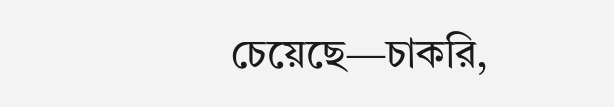চেয়েছে—চাকরি,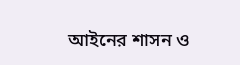আইনের শাসন ও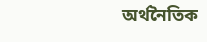অর্থনৈতিক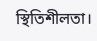স্থিতিশীলতা।